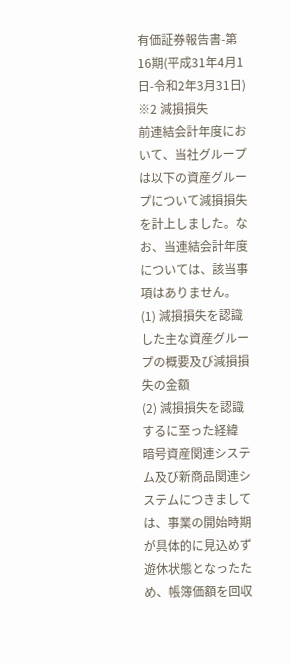有価証券報告書-第16期(平成31年4月1日-令和2年3月31日)
※2 減損損失
前連結会計年度において、当社グループは以下の資産グループについて減損損失を計上しました。なお、当連結会計年度については、該当事項はありません。
(1) 減損損失を認識した主な資産グループの概要及び減損損失の金額
(2) 減損損失を認識するに至った経緯
暗号資産関連システム及び新商品関連システムにつきましては、事業の開始時期が具体的に見込めず遊休状態となったため、帳簿価額を回収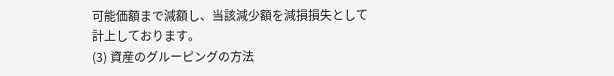可能価額まで減額し、当該減少額を減損損失として計上しております。
(3) 資産のグルーピングの方法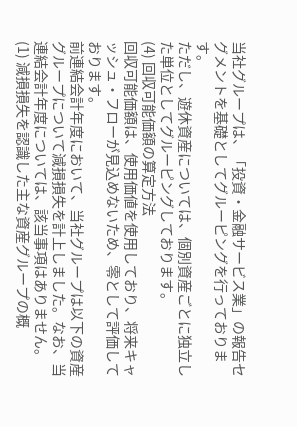当社グループは、「投資・金融サービス業」の報告セグメントを基礎としてグルーピングを行っております。
ただし、遊休資産については、個別資産ごとに独立した単位としてグルーピングしております。
(4) 回収可能価額の算定方法
回収可能価額は、使用価値を使用しており、将来キャッシュ・フローが見込めないため、零として評価しております。
前連結会計年度において、当社グループは以下の資産グループについて減損損失を計上しました。なお、当連結会計年度については、該当事項はありません。
(1) 減損損失を認識した主な資産グループの概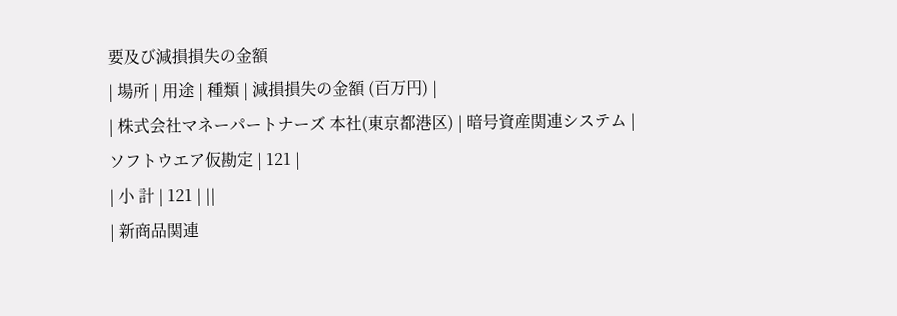要及び減損損失の金額
| 場所 | 用途 | 種類 | 減損損失の金額 (百万円) |
| 株式会社マネーパートナーズ 本社(東京都港区) | 暗号資産関連システム | ソフトウエア仮勘定 | 121 |
| 小 計 | 121 | ||
| 新商品関連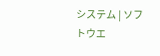システム | ソフトウエ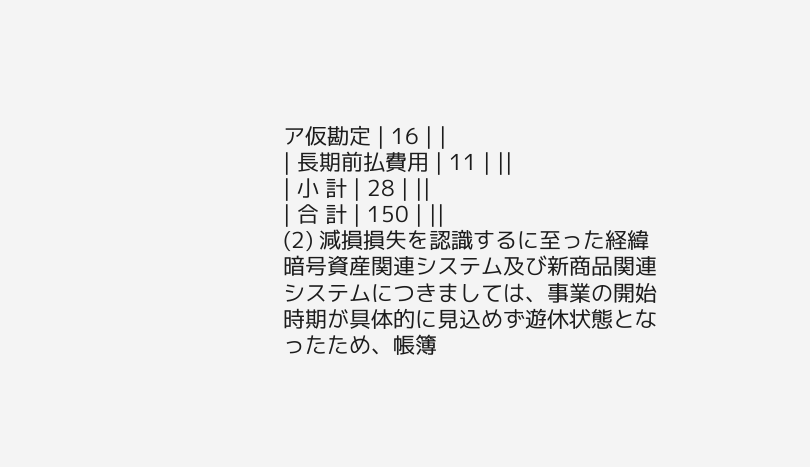ア仮勘定 | 16 | |
| 長期前払費用 | 11 | ||
| 小 計 | 28 | ||
| 合 計 | 150 | ||
(2) 減損損失を認識するに至った経緯
暗号資産関連システム及び新商品関連システムにつきましては、事業の開始時期が具体的に見込めず遊休状態となったため、帳簿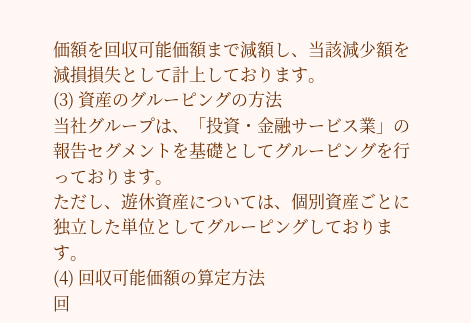価額を回収可能価額まで減額し、当該減少額を減損損失として計上しております。
(3) 資産のグルーピングの方法
当社グループは、「投資・金融サービス業」の報告セグメントを基礎としてグルーピングを行っております。
ただし、遊休資産については、個別資産ごとに独立した単位としてグルーピングしております。
(4) 回収可能価額の算定方法
回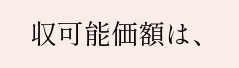収可能価額は、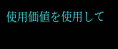使用価値を使用して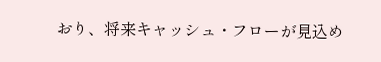おり、将来キャッシュ・フローが見込め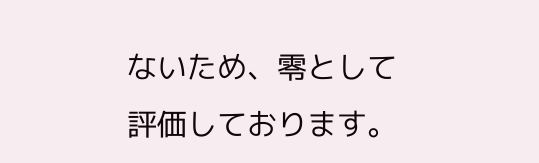ないため、零として評価しております。